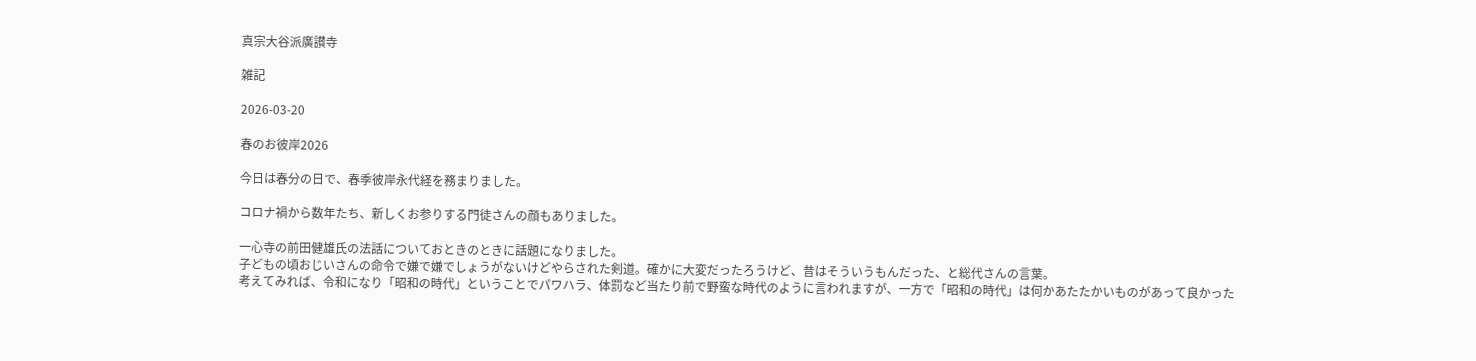真宗大谷派廣讃寺

雑記

2026-03-20

春のお彼岸2026

今日は春分の日で、春季彼岸永代経を務まりました。

コロナ禍から数年たち、新しくお参りする門徒さんの顔もありました。

一心寺の前田健雄氏の法話についておときのときに話題になりました。
子どもの頃おじいさんの命令で嫌で嫌でしょうがないけどやらされた剣道。確かに大変だったろうけど、昔はそういうもんだった、と総代さんの言葉。
考えてみれば、令和になり「昭和の時代」ということでパワハラ、体罰など当たり前で野蛮な時代のように言われますが、一方で「昭和の時代」は何かあたたかいものがあって良かった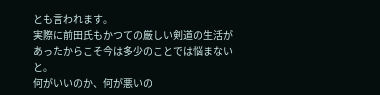とも言われます。
実際に前田氏もかつての厳しい剣道の生活があったからこそ今は多少のことでは悩まないと。
何がいいのか、何が悪いの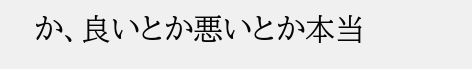か、良いとか悪いとか本当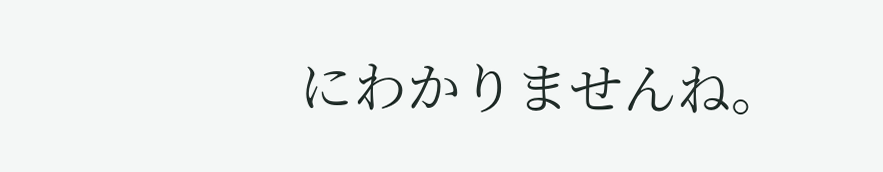にわかりませんね。